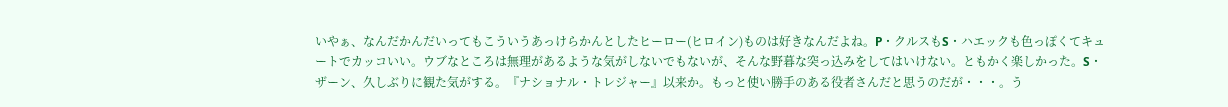いやぁ、なんだかんだいってもこういうあっけらかんとしたヒーロー(ヒロイン)ものは好きなんだよね。P・クルスもS・ハエックも色っぽくてキュートでカッコいい。ウブなところは無理があるような気がしないでもないが、そんな野暮な突っ込みをしてはいけない。ともかく楽しかった。S・ザーン、久しぶりに観た気がする。『ナショナル・トレジャー』以来か。もっと使い勝手のある役者さんだと思うのだが・・・。う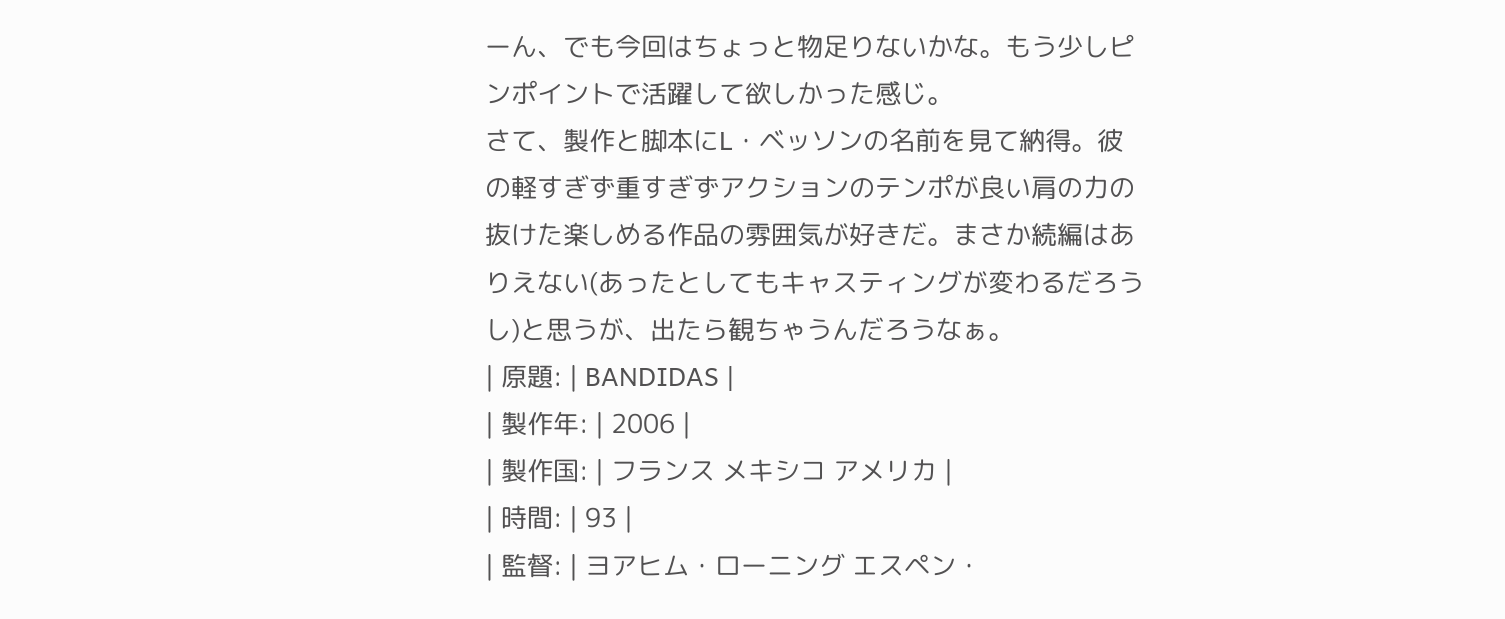ーん、でも今回はちょっと物足りないかな。もう少しピンポイントで活躍して欲しかった感じ。
さて、製作と脚本にL・ベッソンの名前を見て納得。彼の軽すぎず重すぎずアクションのテンポが良い肩の力の抜けた楽しめる作品の雰囲気が好きだ。まさか続編はありえない(あったとしてもキャスティングが変わるだろうし)と思うが、出たら観ちゃうんだろうなぁ。
| 原題: | BANDIDAS |
| 製作年: | 2006 |
| 製作国: | フランス メキシコ アメリカ |
| 時間: | 93 |
| 監督: | ヨアヒム・ローニング エスペン・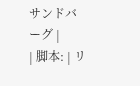サンドバーグ |
| 脚本: | リ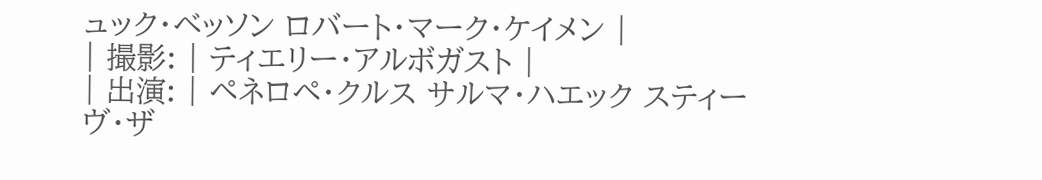ュック・ベッソン ロバート・マーク・ケイメン |
| 撮影: | ティエリー・アルボガスト |
| 出演: | ペネロペ・クルス サルマ・ハエック スティーヴ・ザ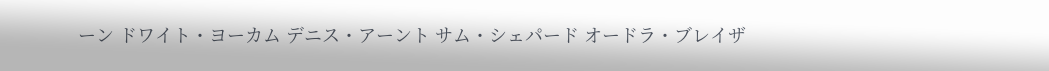ーン ドワイト・ヨーカム デニス・アーント サム・シェパード オードラ・ブレイザ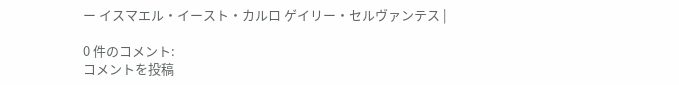ー イスマエル・イースト・カルロ ゲイリー・セルヴァンテス |

0 件のコメント:
コメントを投稿